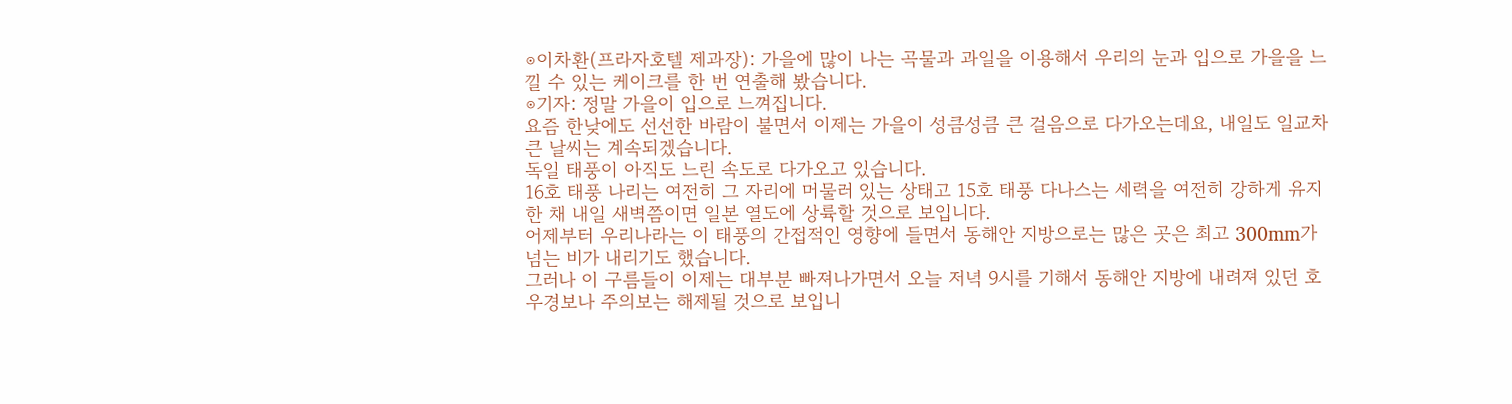⊙이차환(프라자호텔 제과장): 가을에 많이 나는 곡물과 과일을 이용해서 우리의 눈과 입으로 가을을 느낄 수 있는 케이크를 한 번 연출해 봤습니다.
⊙기자: 정말 가을이 입으로 느껴집니다.
요즘 한낮에도 선선한 바람이 불면서 이제는 가을이 성큼성큼 큰 걸음으로 다가오는데요, 내일도 일교차 큰 날씨는 계속되겠습니다.
독일 태풍이 아직도 느린 속도로 다가오고 있습니다.
16호 태풍 나리는 여전히 그 자리에 머물러 있는 상태고 15호 태풍 다나스는 세력을 여전히 강하게 유지한 채 내일 새벽쯤이면 일본 열도에 상륙할 것으로 보입니다.
어제부터 우리나라는 이 태풍의 간접적인 영향에 들면서 동해안 지방으로는 많은 곳은 최고 300mm가 넘는 비가 내리기도 했습니다.
그러나 이 구름들이 이제는 대부분 빠져나가면서 오늘 저녁 9시를 기해서 동해안 지방에 내려져 있던 호우경보나 주의보는 해제될 것으로 보입니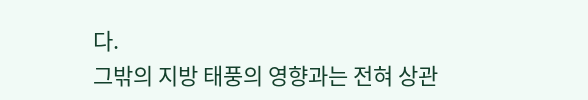다.
그밖의 지방 태풍의 영향과는 전혀 상관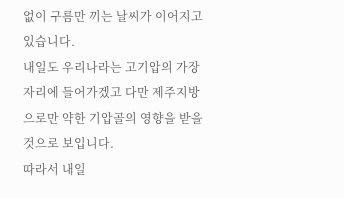없이 구름만 끼는 날씨가 이어지고 있습니다.
내일도 우리나라는 고기압의 가장자리에 들어가겠고 다만 제주지방으로만 약한 기압골의 영향을 받을 것으로 보입니다.
따라서 내일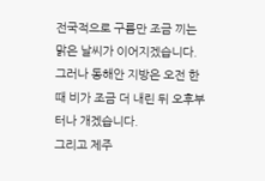전국적으로 구름만 조금 끼는 맑은 날씨가 이어지겠습니다.
그러나 동해안 지방은 오전 한때 비가 조금 더 내린 뒤 오후부터나 개겠습니다.
그리고 제주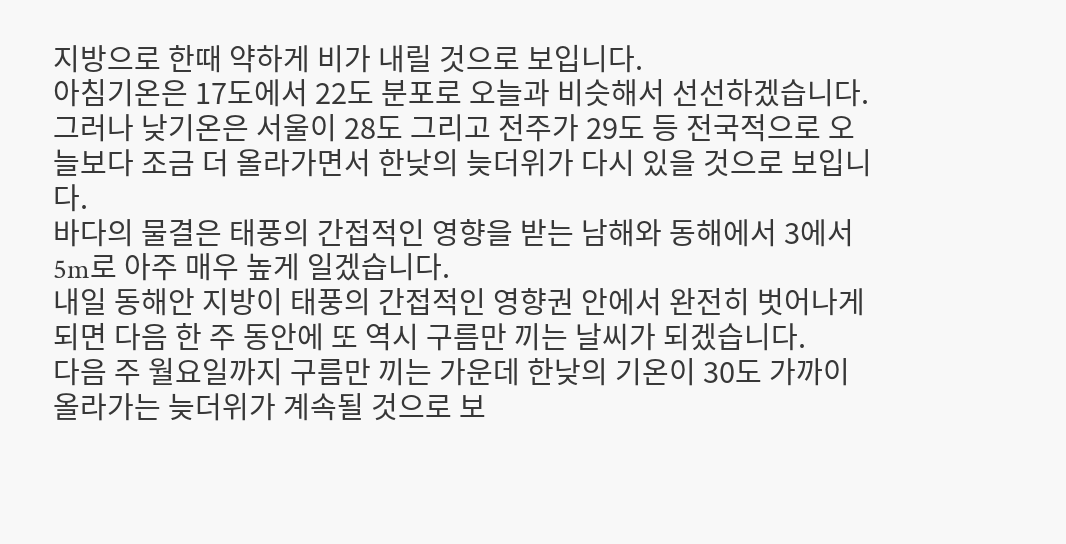지방으로 한때 약하게 비가 내릴 것으로 보입니다.
아침기온은 17도에서 22도 분포로 오늘과 비슷해서 선선하겠습니다.
그러나 낮기온은 서울이 28도 그리고 전주가 29도 등 전국적으로 오늘보다 조금 더 올라가면서 한낮의 늦더위가 다시 있을 것으로 보입니다.
바다의 물결은 태풍의 간접적인 영향을 받는 남해와 동해에서 3에서 5m로 아주 매우 높게 일겠습니다.
내일 동해안 지방이 태풍의 간접적인 영향권 안에서 완전히 벗어나게 되면 다음 한 주 동안에 또 역시 구름만 끼는 날씨가 되겠습니다.
다음 주 월요일까지 구름만 끼는 가운데 한낮의 기온이 30도 가까이 올라가는 늦더위가 계속될 것으로 보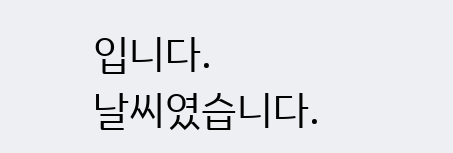입니다.
날씨였습니다.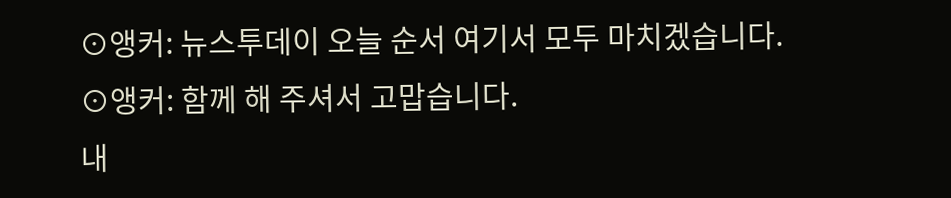⊙앵커: 뉴스투데이 오늘 순서 여기서 모두 마치겠습니다.
⊙앵커: 함께 해 주셔서 고맙습니다.
내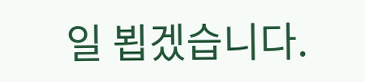일 뵙겠습니다.